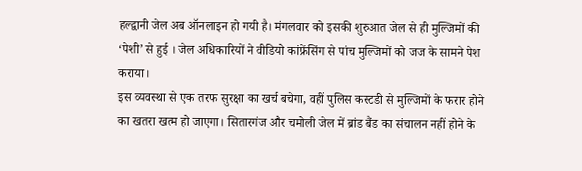हल्द्वानी जेल अब ऑनलाइन हो गयी है। मंगलवार को इसकी शुरुआत जेल से ही मुल्जिमों की ‘पेशी’ से हुई । जेल अधिकारियों ने वीडियो कांफ्रेंसिंग से पांच मुल्जिमों को जज के सामने पेश कराया।
इस व्यवस्था से एक तरफ सुरक्षा का खर्च बचेगा, वहीं पुलिस कस्टडी से मुल्जिमों के फरार होने का खतरा खत्म हो जाएगा। सितारगंज और चमोली जेल में ब्रांड बैंड का संचालन नहीं होने के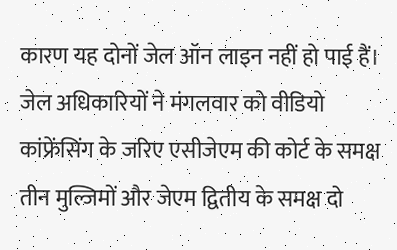कारण यह दोनों जेल ऑन लाइन नहीं हो पाई हैं।
जेल अधिकारियों ने मंगलवार को वीडियो कांफ्रेंसिंग के जरिए एसीजेएम की कोर्ट के समक्ष तीन मुल्जिमों और जेएम द्वितीय के समक्ष दो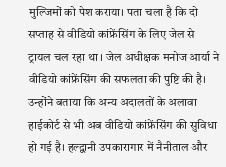मुल्जिमों को पेश कराया। पता चला है कि दो सप्ताह से वीडियो कांफ्रेंसिंग के लिए जेल से ट्रायल चल रहा था । जेल अधीक्षक मनोज आर्या ने वीडियो कांफ्रेंसिंग की सफलता की पुष्टि की है।
उन्होंने बताया कि अन्य अदालतों के अलावा हाईकोर्ट से भी अब वीडियो कांफ्रेंसिंग की सुविधा हो गई है। हल्द्वानी उपकारागार में नैनीताल और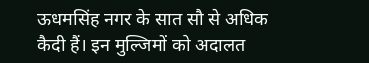ऊधमसिंह नगर के सात सौ से अधिक कैदी हैं। इन मुल्जिमों को अदालत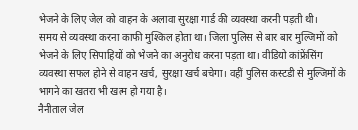भेजने के लिए जेल को वाहन के अलावा सुरक्षा गार्ड की व्यवस्था करनी पड़ती थी।
समय से व्यवस्था करना काफी मुश्किल होता था। जिला पुलिस से बार बार मुल्जिमों को भेजने के लिए सिपाहियों को भेजने का अनुरोध करना पड़ता था। वीडियो कांफ्रेंसिंग व्यवस्था सफल होने से वाहन खर्च, सुरक्षा खर्च बचेगा। वहीं पुलिस कस्टडी से मुल्जिमों के भागने का खतरा भी खत्म हो गया है।
नैनीताल जेल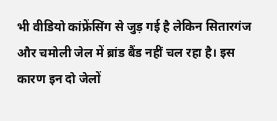भी वीडियो कांफ्रेंसिंग से जुड़ गई है लेकिन सितारगंज और चमोली जेल में ब्रांड बैंड नहीं चल रहा है। इस कारण इन दो जेलों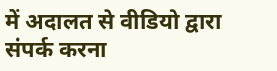में अदालत से वीडियो द्वारा संपर्क करना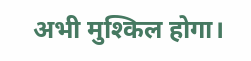अभी मुश्किल होगा।